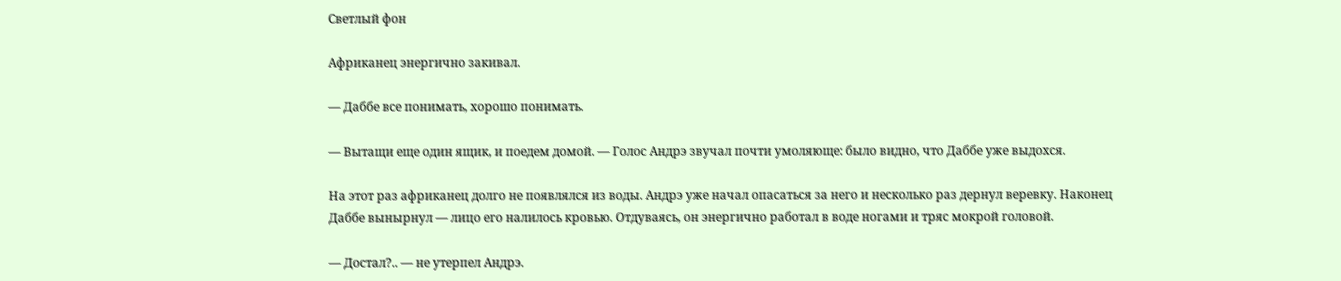Светлый фон

Африканец энергично закивал.

— Даббе все понимать, хорошо понимать.

— Вытащи еще один ящик, и поедем домой. — Голос Андрэ звучал почти умоляюще: было видно, что Даббе уже выдохся.

На этот раз африканец долго не появлялся из воды. Андрэ уже начал опасаться за него и несколько раз дернул веревку. Наконец Даббе вынырнул — лицо его налилось кровью. Отдуваясь, он энергично работал в воде ногами и тряс мокрой головой.

— Достал?.. — не утерпел Андрэ.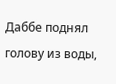Даббе поднял голову из воды,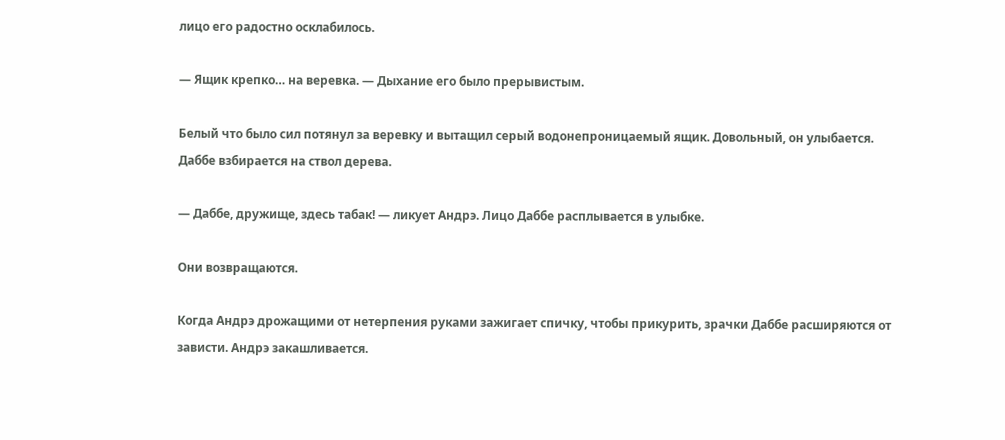лицо его радостно осклабилось.

— Ящик крепко… на веревка. — Дыхание его было прерывистым.

Белый что было сил потянул за веревку и вытащил серый водонепроницаемый ящик. Довольный, он улыбается. Даббе взбирается на ствол дерева.

— Даббе, дружище, здесь табак! — ликует Андрэ. Лицо Даббе расплывается в улыбке.

Они возвращаются.

Когда Андрэ дрожащими от нетерпения руками зажигает спичку, чтобы прикурить, зрачки Даббе расширяются от зависти. Андрэ закашливается.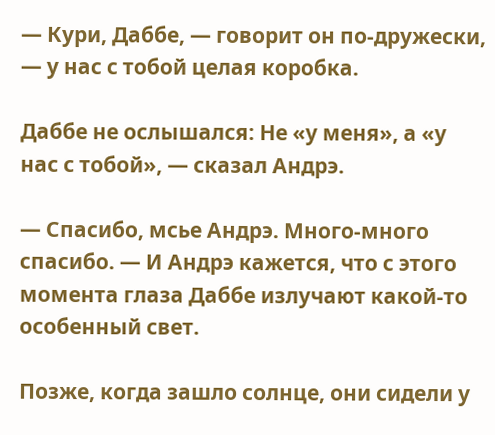— Кури, Даббе, — говорит он по-дружески, — у нас с тобой целая коробка.

Даббе не ослышался: Не «у меня», а «у нас с тобой», — сказал Андрэ.

— Спасибо, мсье Андрэ. Много-много спасибо. — И Андрэ кажется, что с этого момента глаза Даббе излучают какой-то особенный свет.

Позже, когда зашло солнце, они сидели у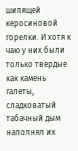шипящей керосиновой горелки. И хотя к чаю у них были только твердые как камень галеты, сладковатый табачный дым наполнял их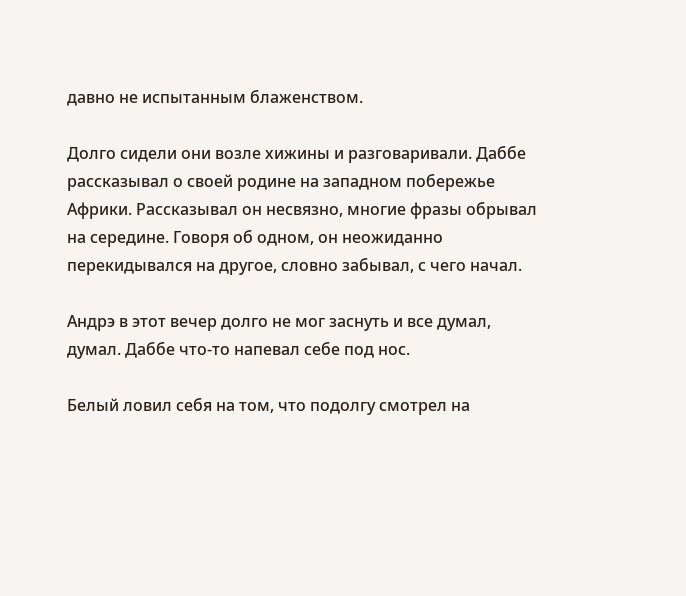давно не испытанным блаженством.

Долго сидели они возле хижины и разговаривали. Даббе рассказывал о своей родине на западном побережье Африки. Рассказывал он несвязно, многие фразы обрывал на середине. Говоря об одном, он неожиданно перекидывался на другое, словно забывал, с чего начал.

Андрэ в этот вечер долго не мог заснуть и все думал, думал. Даббе что-то напевал себе под нос.

Белый ловил себя на том, что подолгу смотрел на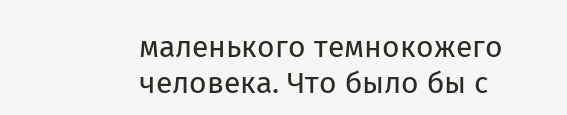маленького темнокожего человека. Что было бы с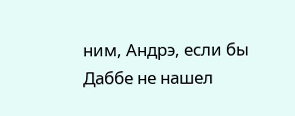ним, Андрэ, если бы Даббе не нашел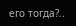его тогда?..